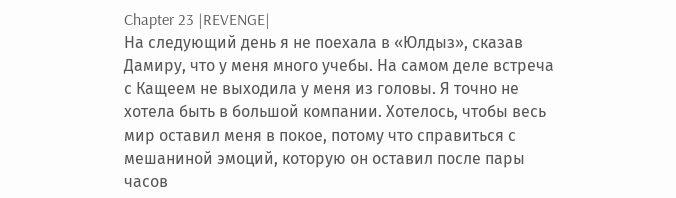Chapter 23 |REVENGE|
На следующий день я не поехала в «Юлдыз», сказав Дамиру, что у меня много учебы. На самом деле встреча с Кащеем не выходила у меня из головы. Я точно не хотела быть в большой компании. Хотелось, чтобы весь мир оставил меня в покое, потому что справиться с мешаниной эмоций, которую он оставил после пары часов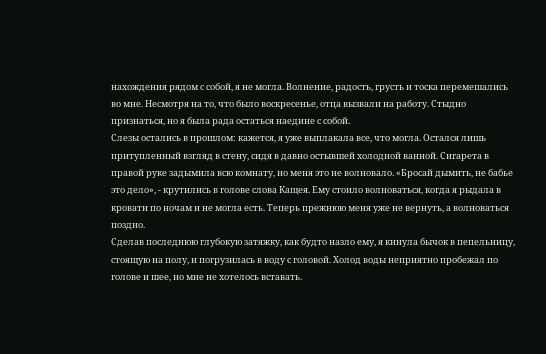нахождения рядом с собой, я не могла. Волнение, радость, грусть и тоска перемешались во мне. Несмотря на то, что было воскресенье, отца вызвали на работу. Стыдно признаться, но я была рада остаться наедине с собой.
Слезы остались в прошлом: кажется, я уже выплакала все, что могла. Остался лишь притупленный взгляд в стену, сидя в давно остывшей холодной ванной. Сигарета в правой руке задымила всю комнату, но меня это не волновало. «Бросай дымить, не бабье это дело», - крутились в голове слова Кащея. Ему стоило волноваться, когда я рыдала в кровати по ночам и не могла есть. Теперь прежнюю меня уже не вернуть, а волноваться поздно.
Сделав последнюю глубокую затяжку, как будто назло ему, я кинула бычок в пепельницу, стоящую на полу, и погрузилась в воду с головой. Холод воды неприятно пробежал по голове и шее, но мне не хотелось вставать.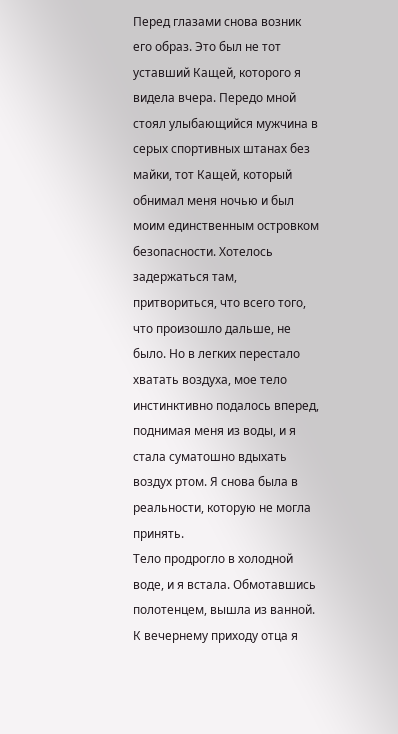Перед глазами снова возник его образ. Это был не тот уставший Кащей, которого я видела вчера. Передо мной стоял улыбающийся мужчина в серых спортивных штанах без майки, тот Кащей, который обнимал меня ночью и был моим единственным островком безопасности. Хотелось задержаться там, притвориться, что всего того, что произошло дальше, не было. Но в легких перестало хватать воздуха, мое тело инстинктивно подалось вперед, поднимая меня из воды, и я стала суматошно вдыхать воздух ртом. Я снова была в реальности, которую не могла принять.
Тело продрогло в холодной воде, и я встала. Обмотавшись полотенцем, вышла из ванной.
К вечернему приходу отца я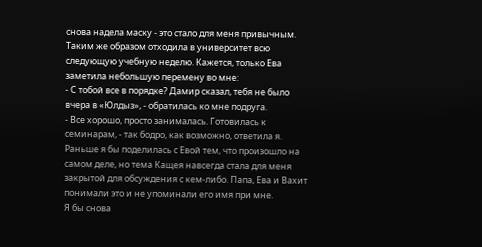снова надела маску - это стало для меня привычным. Таким же образом отходила в университет всю следующую учебную неделю. Кажется, только Ева заметила небольшую перемену во мне:
- С тобой все в порядке? Дамир сказал, тебя не было вчера в «Юлдыз», - обратилась ко мне подруга.
- Все хорошо, просто занималась. Готовилась к семинарам, - так бодро, как возможно, ответила я.
Раньше я бы поделилась с Евой тем, что произошло на самом деле, но тема Кащея навсегда стала для меня закрытой для обсуждения с кем-либо. Папа, Ева и Вахит понимали это и не упоминали его имя при мне.
Я бы снова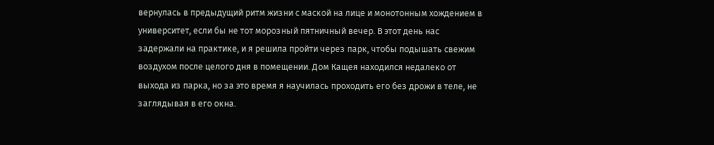вернулась в предыдущий ритм жизни с маской на лице и монотонным хождением в университет, если бы не тот морозный пятничный вечер. В этот день нас задержали на практике, и я решила пройти через парк, чтобы подышать свежим воздухом после целого дня в помещении. Дом Кащея находился недалеко от выхода из парка, но за это время я научилась проходить его без дрожи в теле, не заглядывая в его окна.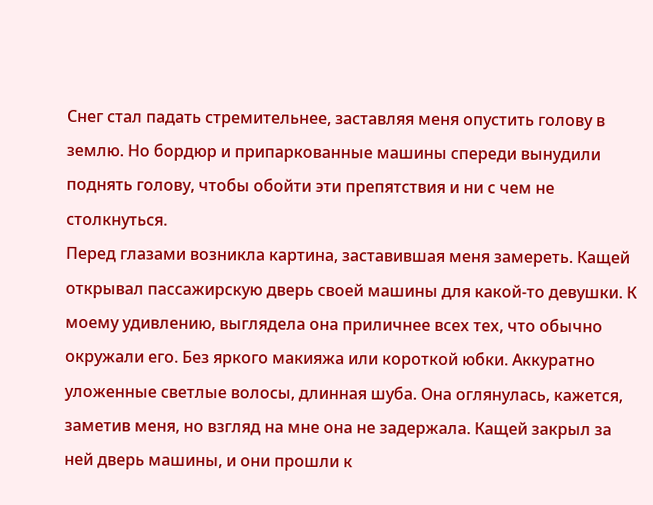Снег стал падать стремительнее, заставляя меня опустить голову в землю. Но бордюр и припаркованные машины спереди вынудили поднять голову, чтобы обойти эти препятствия и ни с чем не столкнуться.
Перед глазами возникла картина, заставившая меня замереть. Кащей открывал пассажирскую дверь своей машины для какой-то девушки. К моему удивлению, выглядела она приличнее всех тех, что обычно окружали его. Без яркого макияжа или короткой юбки. Аккуратно уложенные светлые волосы, длинная шуба. Она оглянулась, кажется, заметив меня, но взгляд на мне она не задержала. Кащей закрыл за ней дверь машины, и они прошли к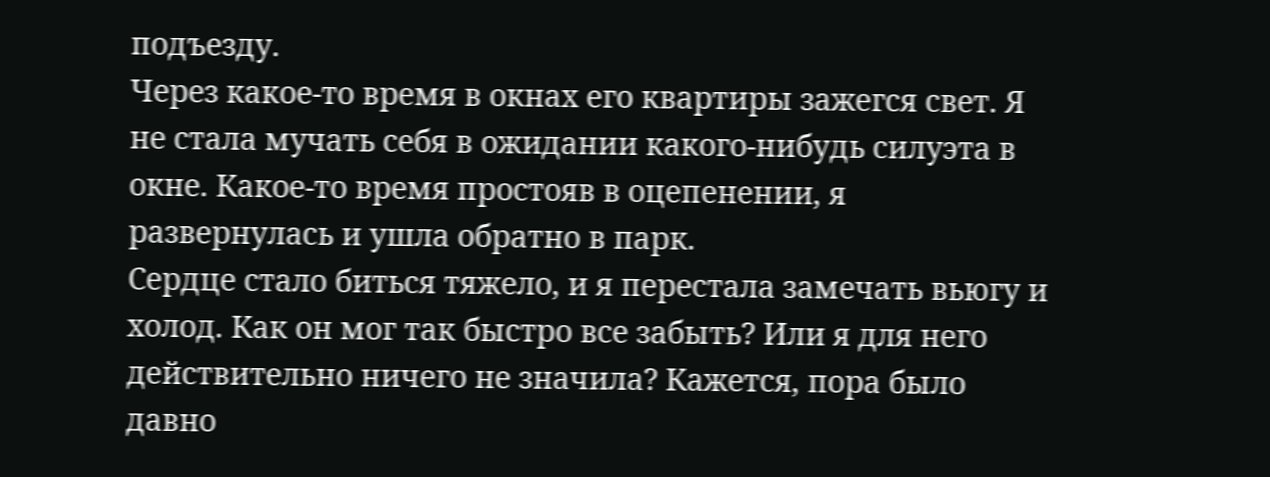подъезду.
Через какое-то время в окнах его квартиры зажегся свет. Я не стала мучать себя в ожидании какого-нибудь силуэта в окне. Какое-то время простояв в оцепенении, я развернулась и ушла обратно в парк.
Сердце стало биться тяжело, и я перестала замечать вьюгу и холод. Как он мог так быстро все забыть? Или я для него действительно ничего не значила? Кажется, пора было давно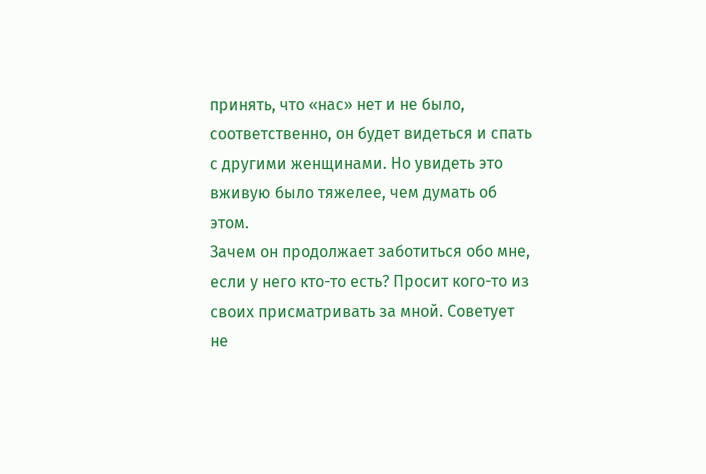принять, что «нас» нет и не было, соответственно, он будет видеться и спать с другими женщинами. Но увидеть это вживую было тяжелее, чем думать об этом.
Зачем он продолжает заботиться обо мне, если у него кто-то есть? Просит кого-то из своих присматривать за мной. Советует не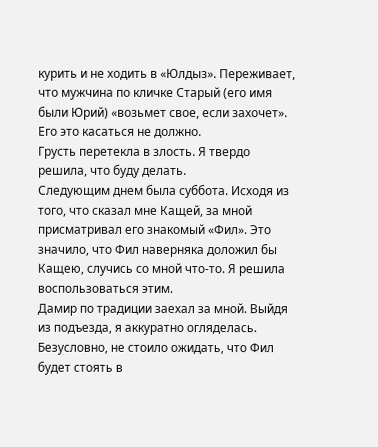курить и не ходить в «Юлдыз». Переживает, что мужчина по кличке Старый (его имя были Юрий) «возьмет свое, если захочет». Его это касаться не должно.
Грусть перетекла в злость. Я твердо решила, что буду делать.
Следующим днем была суббота. Исходя из того, что сказал мне Кащей, за мной присматривал его знакомый «Фил». Это значило, что Фил наверняка доложил бы Кащею, случись со мной что-то. Я решила воспользоваться этим.
Дамир по традиции заехал за мной. Выйдя из подъезда, я аккуратно огляделась. Безусловно, не стоило ожидать, что Фил будет стоять в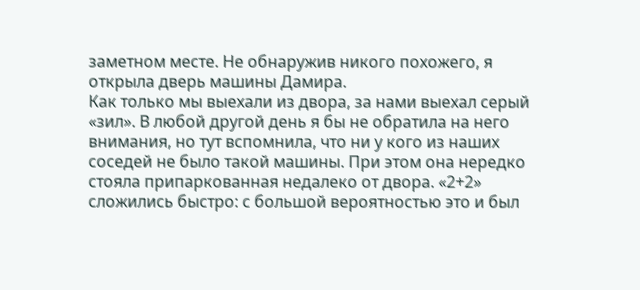заметном месте. Не обнаружив никого похожего, я открыла дверь машины Дамира.
Как только мы выехали из двора, за нами выехал серый «зил». В любой другой день я бы не обратила на него внимания, но тут вспомнила, что ни у кого из наших соседей не было такой машины. При этом она нередко стояла припаркованная недалеко от двора. «2+2» сложились быстро: с большой вероятностью это и был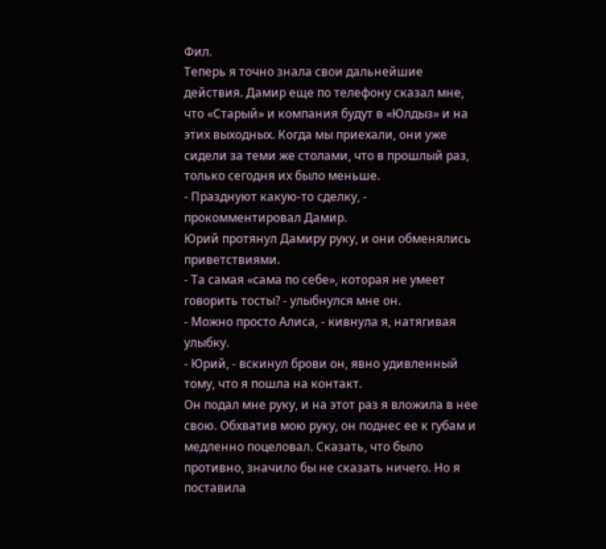Фил.
Теперь я точно знала свои дальнейшие действия. Дамир еще по телефону сказал мне, что «Старый» и компания будут в «Юлдыз» и на этих выходных. Когда мы приехали, они уже сидели за теми же столами, что в прошлый раз, только сегодня их было меньше.
- Празднуют какую-то сделку, - прокомментировал Дамир.
Юрий протянул Дамиру руку, и они обменялись приветствиями.
- Та самая «сама по себе», которая не умеет говорить тосты? - улыбнулся мне он.
- Можно просто Алиса, - кивнула я, натягивая улыбку.
- Юрий, - вскинул брови он, явно удивленный тому, что я пошла на контакт.
Он подал мне руку, и на этот раз я вложила в нее свою. Обхватив мою руку, он поднес ее к губам и медленно поцеловал. Сказать, что было противно, значило бы не сказать ничего. Но я поставила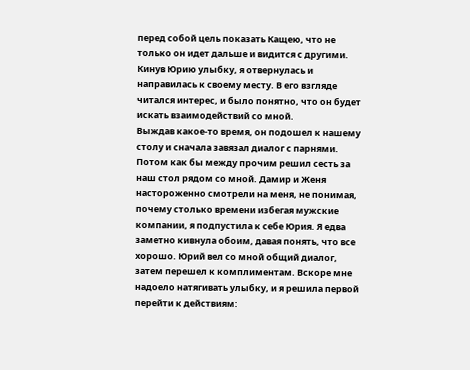перед собой цель показать Кащею, что не только он идет дальше и видится с другими.
Кинув Юрию улыбку, я отвернулась и направилась к своему месту. В его взгляде читался интерес, и было понятно, что он будет искать взаимодействий со мной.
Выждав какое-то время, он подошел к нашему столу и сначала завязал диалог с парнями. Потом как бы между прочим решил сесть за наш стол рядом со мной. Дамир и Женя настороженно смотрели на меня, не понимая, почему столько времени избегая мужские компании, я подпустила к себе Юрия. Я едва заметно кивнула обоим, давая понять, что все хорошо. Юрий вел со мной общий диалог, затем перешел к комплиментам. Вскоре мне надоело натягивать улыбку, и я решила первой перейти к действиям: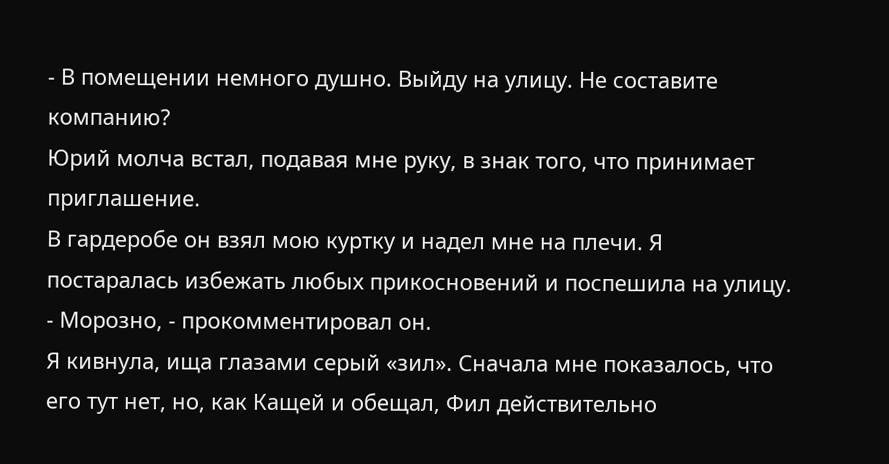- В помещении немного душно. Выйду на улицу. Не составите компанию?
Юрий молча встал, подавая мне руку, в знак того, что принимает приглашение.
В гардеробе он взял мою куртку и надел мне на плечи. Я постаралась избежать любых прикосновений и поспешила на улицу.
- Морозно, - прокомментировал он.
Я кивнула, ища глазами серый «зил». Сначала мне показалось, что его тут нет, но, как Кащей и обещал, Фил действительно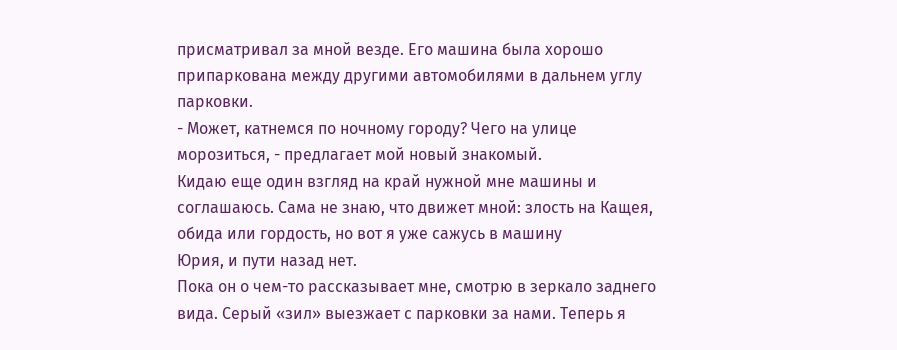присматривал за мной везде. Его машина была хорошо припаркована между другими автомобилями в дальнем углу парковки.
- Может, катнемся по ночному городу? Чего на улице морозиться, - предлагает мой новый знакомый.
Кидаю еще один взгляд на край нужной мне машины и соглашаюсь. Сама не знаю, что движет мной: злость на Кащея, обида или гордость, но вот я уже сажусь в машину
Юрия, и пути назад нет.
Пока он о чем-то рассказывает мне, смотрю в зеркало заднего вида. Серый «зил» выезжает с парковки за нами. Теперь я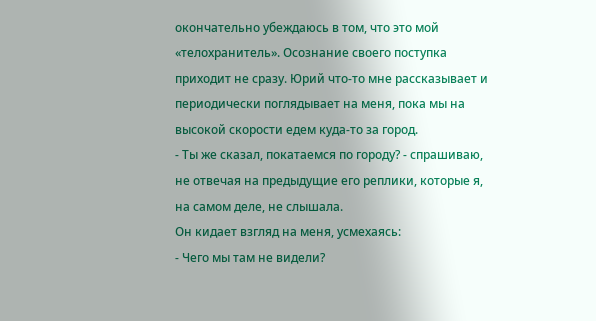окончательно убеждаюсь в том, что это мой «телохранитель». Осознание своего поступка приходит не сразу. Юрий что-то мне рассказывает и периодически поглядывает на меня, пока мы на высокой скорости едем куда-то за город.
- Ты же сказал, покатаемся по городу? - спрашиваю, не отвечая на предыдущие его реплики, которые я, на самом деле, не слышала.
Он кидает взгляд на меня, усмехаясь:
- Чего мы там не видели?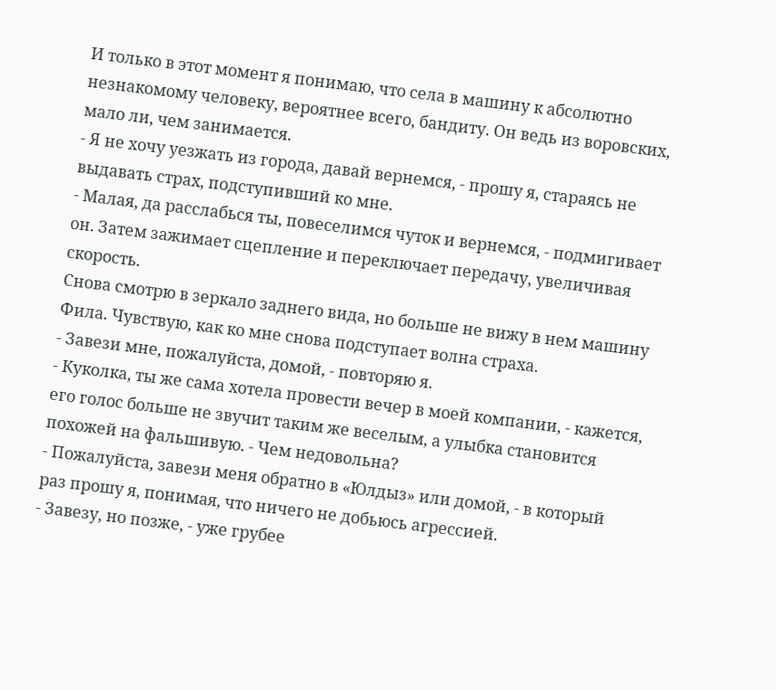И только в этот момент я понимаю, что села в машину к абсолютно незнакомому человеку, вероятнее всего, бандиту. Он ведь из воровских, мало ли, чем занимается.
- Я не хочу уезжать из города, давай вернемся, - прошу я, стараясь не выдавать страх, подступивший ко мне.
- Малая, да расслабься ты, повеселимся чуток и вернемся, - подмигивает он. Затем зажимает сцепление и переключает передачу, увеличивая скорость.
Снова смотрю в зеркало заднего вида, но больше не вижу в нем машину Фила. Чувствую, как ко мне снова подступает волна страха.
- Завези мне, пожалуйста, домой, - повторяю я.
- Куколка, ты же сама хотела провести вечер в моей компании, - кажется, его голос больше не звучит таким же веселым, а улыбка становится похожей на фальшивую. - Чем недовольна?
- Пожалуйста, завези меня обратно в «Юлдыз» или домой, - в который раз прошу я, понимая, что ничего не добьюсь агрессией.
- Завезу, но позже, - уже грубее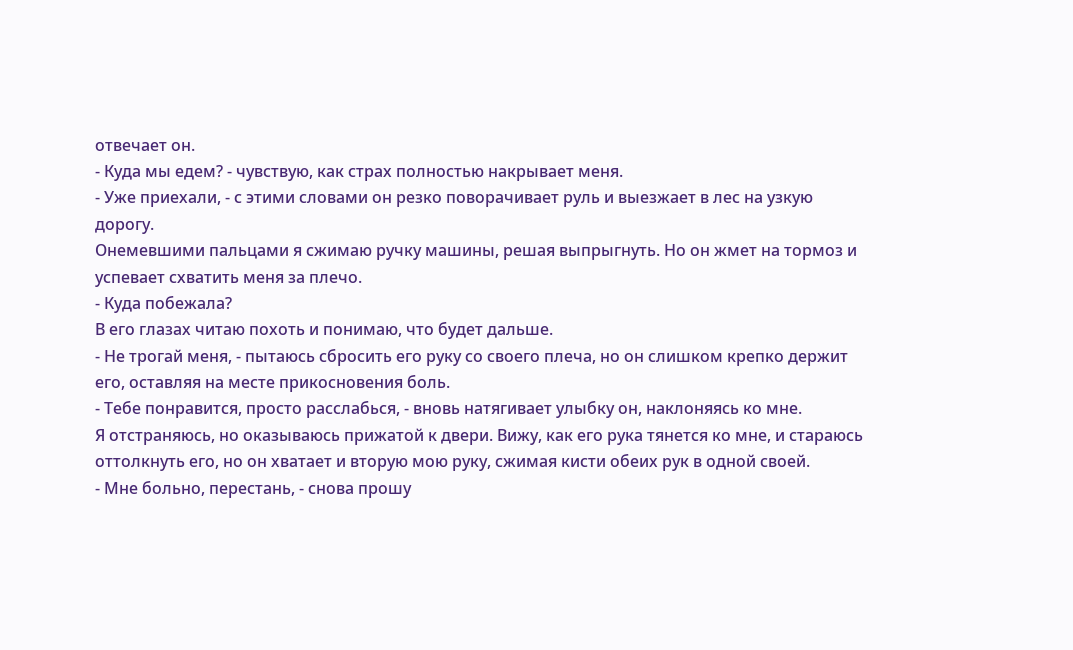отвечает он.
- Куда мы едем? - чувствую, как страх полностью накрывает меня.
- Уже приехали, - с этими словами он резко поворачивает руль и выезжает в лес на узкую дорогу.
Онемевшими пальцами я сжимаю ручку машины, решая выпрыгнуть. Но он жмет на тормоз и успевает схватить меня за плечо.
- Куда побежала?
В его глазах читаю похоть и понимаю, что будет дальше.
- Не трогай меня, - пытаюсь сбросить его руку со своего плеча, но он слишком крепко держит его, оставляя на месте прикосновения боль.
- Тебе понравится, просто расслабься, - вновь натягивает улыбку он, наклоняясь ко мне.
Я отстраняюсь, но оказываюсь прижатой к двери. Вижу, как его рука тянется ко мне, и стараюсь оттолкнуть его, но он хватает и вторую мою руку, сжимая кисти обеих рук в одной своей.
- Мне больно, перестань, - снова прошу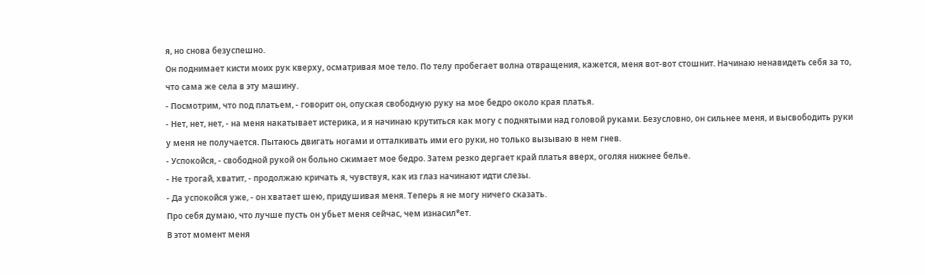я, но снова безуспешно.
Он поднимает кисти моих рук кверху, осматривая мое тело. По телу пробегает волна отвращения, кажется, меня вот-вот стошнит. Начинаю ненавидеть себя за то, что сама же села в эту машину.
- Посмотрим, что под платьем, - говорит он, опуская свободную руку на мое бедро около края платья.
- Нет, нет, нет, - на меня накатывает истерика, и я начинаю крутиться как могу с поднятыми над головой руками. Безусловно, он сильнее меня, и высвободить руки у меня не получается. Пытаюсь двигать ногами и отталкивать ими его руки, но только вызываю в нем гнев.
- Успокойся, - свободной рукой он больно сжимает мое бедро. Затем резко дергает край платья вверх, оголяя нижнее белье.
- Не трогай, хватит, - продолжаю кричать я, чувствуя, как из глаз начинают идти слезы.
- Да успокойся уже, - он хватает шею, придушивая меня. Теперь я не могу ничего сказать.
Про себя думаю, что лучше пусть он убьет меня сейчас, чем изнасил*ет.
В этот момент меня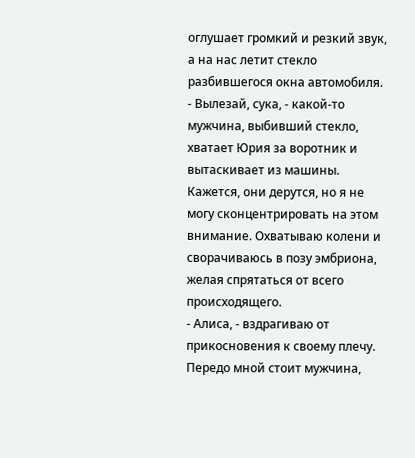оглушает громкий и резкий звук, а на нас летит стекло разбившегося окна автомобиля.
- Вылезай, сука, - какой-то мужчина, выбивший стекло, хватает Юрия за воротник и вытаскивает из машины.
Кажется, они дерутся, но я не могу сконцентрировать на этом внимание. Охватываю колени и сворачиваюсь в позу эмбриона, желая спрятаться от всего происходящего.
- Алиса, - вздрагиваю от прикосновения к своему плечу.
Передо мной стоит мужчина,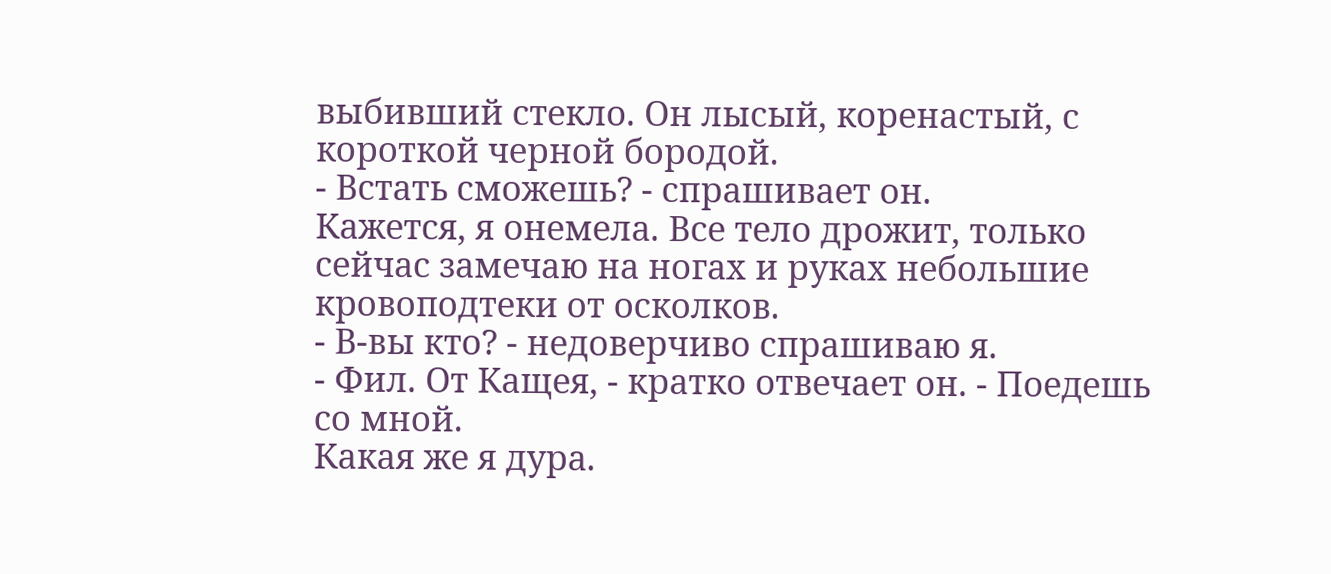выбивший стекло. Он лысый, коренастый, с короткой черной бородой.
- Встать сможешь? - спрашивает он.
Кажется, я онемела. Все тело дрожит, только сейчас замечаю на ногах и руках небольшие кровоподтеки от осколков.
- В-вы кто? - недоверчиво спрашиваю я.
- Фил. От Кащея, - кратко отвечает он. - Поедешь со мной.
Какая же я дура.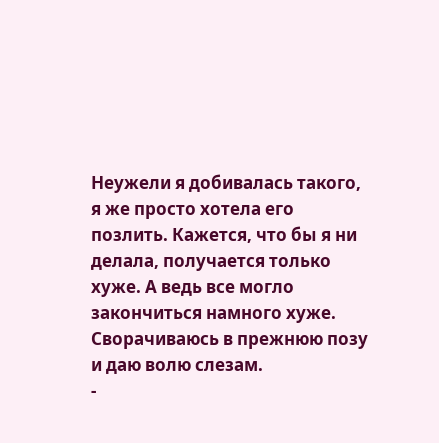Неужели я добивалась такого, я же просто хотела его позлить. Кажется, что бы я ни делала, получается только хуже. А ведь все могло закончиться намного хуже. Сворачиваюсь в прежнюю позу и даю волю слезам.
-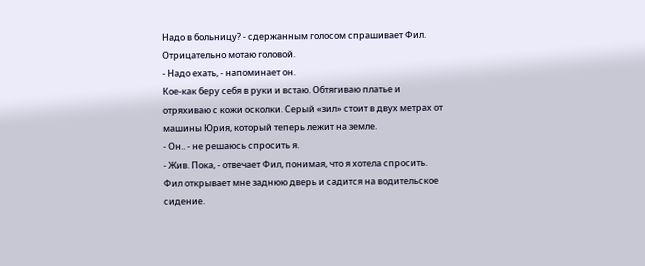Надо в больницу? - сдержанным голосом спрашивает Фил.
Отрицательно мотаю головой.
- Надо ехать, - напоминает он.
Кое-как беру себя в руки и встаю. Обтягиваю платье и отряхиваю с кожи осколки. Серый «зил» стоит в двух метрах от машины Юрия, который теперь лежит на земле.
- Он.. - не решаюсь спросить я.
- Жив. Пока, - отвечает Фил, понимая, что я хотела спросить.
Фил открывает мне заднюю дверь и садится на водительское сидение.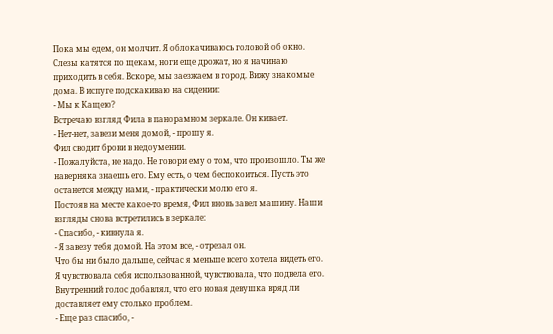Пока мы едем, он молчит. Я облокачиваюсь головой об окно. Слезы катятся по щекам, ноги еще дрожат, но я начинаю приходить в себя. Вскоре, мы заезжаем в город. Вижу знакомые дома. В испуге подскакиваю на сидении:
- Мы к Кащею?
Встречаю взгляд Фила в панорамном зеркале. Он кивает.
- Нет-нет, завези меня домой, - прошу я.
Фил сводит брови в недоумении.
- Пожалуйста, не надо. Не говори ему о том, что произошло. Ты же наверняка знаешь его. Ему есть, о чем беспокоиться. Пусть это останется между нами, - практически молю его я.
Постояв на месте какое-то время, Фил вновь завел машину. Наши взгляды снова встретились в зеркале:
- Спасибо, - кивнула я.
- Я завезу тебя домой. На этом все, - отрезал он.
Что бы ни было дальше, сейчас я меньше всего хотела видеть его. Я чувствовала себя использованной, чувствовала, что подвела его. Внутренний голос добавлял, что его новая девушка вряд ли доставляет ему столько проблем.
- Еще раз спасибо, -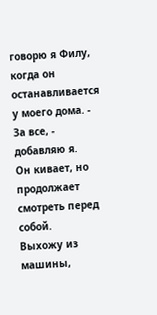говорю я Филу, когда он останавливается у моего дома. - За все, - добавляю я.
Он кивает, но продолжает смотреть перед собой.
Выхожу из машины,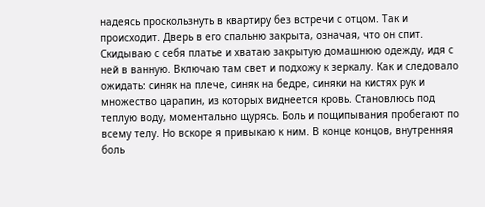надеясь проскользнуть в квартиру без встречи с отцом. Так и происходит. Дверь в его спальню закрыта, означая, что он спит. Скидываю с себя платье и хватаю закрытую домашнюю одежду, идя с ней в ванную. Включаю там свет и подхожу к зеркалу. Как и следовало ожидать: синяк на плече, синяк на бедре, синяки на кистях рук и множество царапин, из которых виднеется кровь. Становлюсь под теплую воду, моментально щурясь. Боль и пощипывания пробегают по всему телу. Но вскоре я привыкаю к ним. В конце концов, внутренняя боль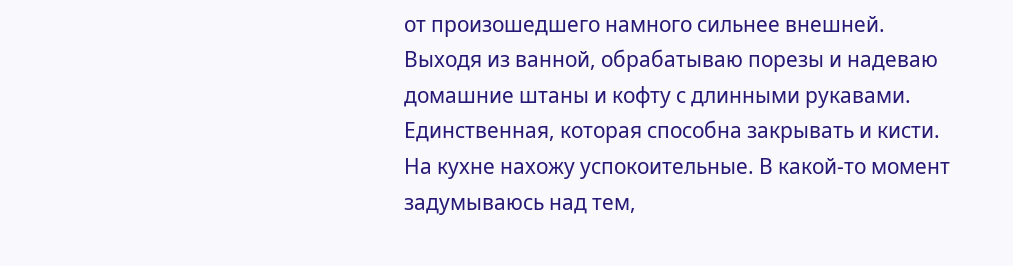от произошедшего намного сильнее внешней.
Выходя из ванной, обрабатываю порезы и надеваю домашние штаны и кофту с длинными рукавами. Единственная, которая способна закрывать и кисти.
На кухне нахожу успокоительные. В какой-то момент задумываюсь над тем,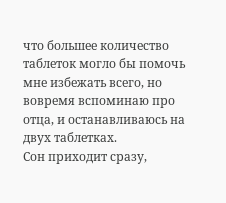что большее количество таблеток могло бы помочь мне избежать всего, но вовремя вспоминаю про отца, и останавливаюсь на двух таблетках.
Сон приходит сразу,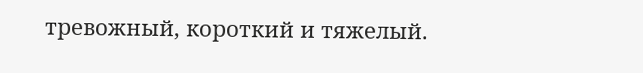тревожный, короткий и тяжелый.